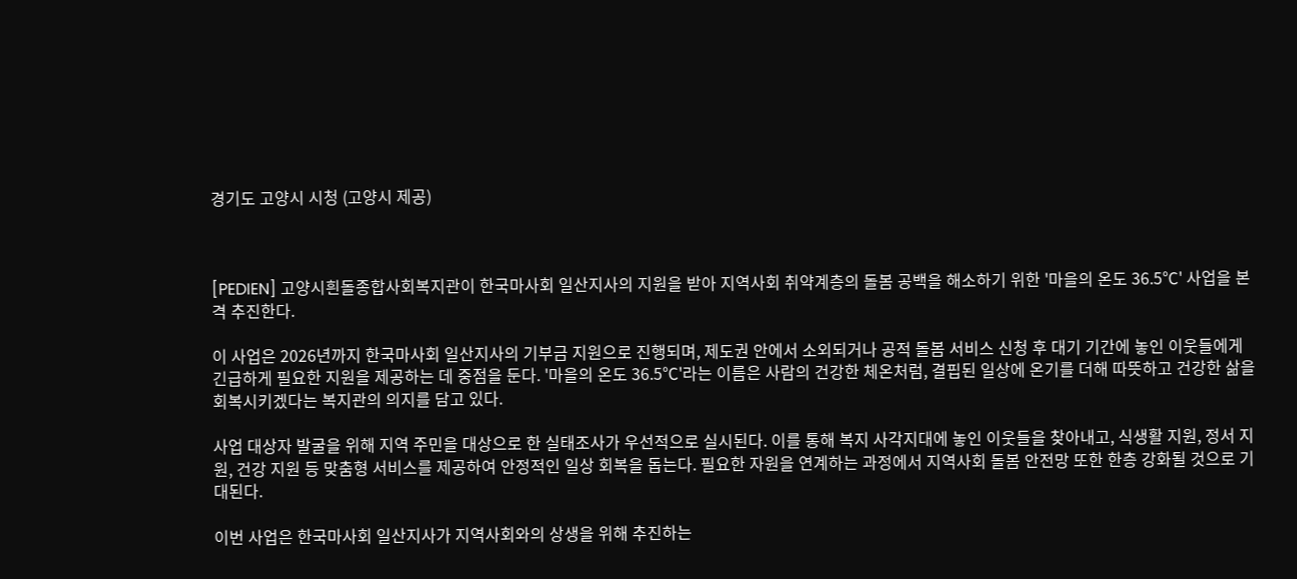경기도 고양시 시청 (고양시 제공)



[PEDIEN] 고양시흰돌종합사회복지관이 한국마사회 일산지사의 지원을 받아 지역사회 취약계층의 돌봄 공백을 해소하기 위한 '마을의 온도 36.5℃' 사업을 본격 추진한다.

이 사업은 2026년까지 한국마사회 일산지사의 기부금 지원으로 진행되며, 제도권 안에서 소외되거나 공적 돌봄 서비스 신청 후 대기 기간에 놓인 이웃들에게 긴급하게 필요한 지원을 제공하는 데 중점을 둔다. '마을의 온도 36.5℃'라는 이름은 사람의 건강한 체온처럼, 결핍된 일상에 온기를 더해 따뜻하고 건강한 삶을 회복시키겠다는 복지관의 의지를 담고 있다.

사업 대상자 발굴을 위해 지역 주민을 대상으로 한 실태조사가 우선적으로 실시된다. 이를 통해 복지 사각지대에 놓인 이웃들을 찾아내고, 식생활 지원, 정서 지원, 건강 지원 등 맞춤형 서비스를 제공하여 안정적인 일상 회복을 돕는다. 필요한 자원을 연계하는 과정에서 지역사회 돌봄 안전망 또한 한층 강화될 것으로 기대된다.

이번 사업은 한국마사회 일산지사가 지역사회와의 상생을 위해 추진하는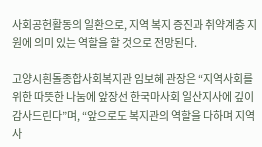사회공헌활동의 일환으로, 지역 복지 증진과 취약계층 지원에 의미 있는 역할을 할 것으로 전망된다.

고양시흰돌종합사회복지관 임보혜 관장은 “지역사회를 위한 따뜻한 나눔에 앞장선 한국마사회 일산지사에 깊이 감사드린다”며, “앞으로도 복지관의 역할을 다하며 지역사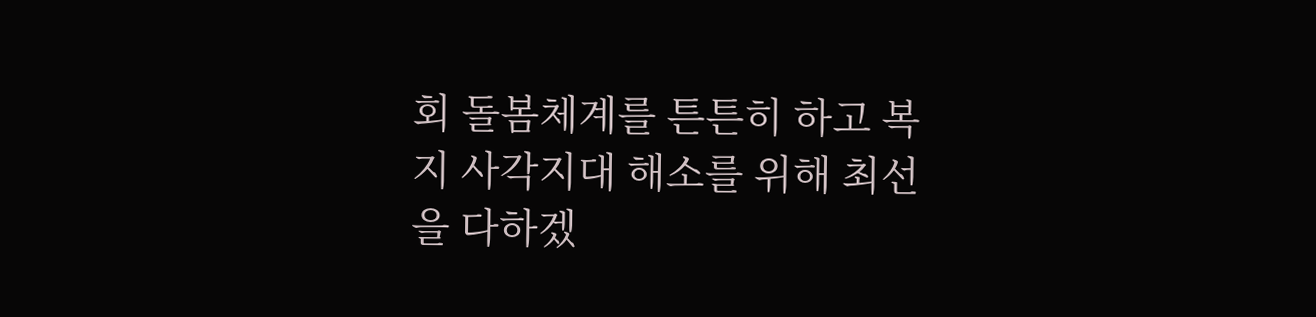회 돌봄체계를 튼튼히 하고 복지 사각지대 해소를 위해 최선을 다하겠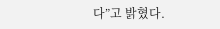다”고 밝혔다.